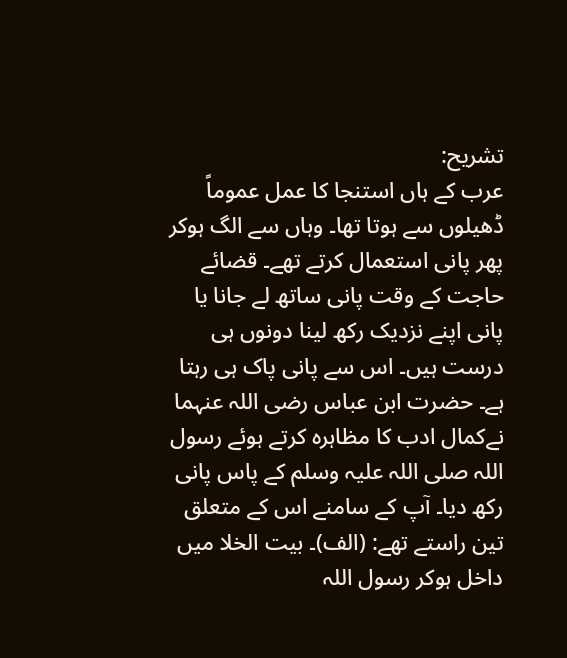تشریح:
عرب کے ہاں استنجا کا عمل عموماً ڈھیلوں سے ہوتا تھا۔ وہاں سے الگ ہوکر پھر پانی استعمال کرتے تھے۔ قضائے حاجت کے وقت پانی ساتھ لے جانا یا پانی اپنے نزدیک رکھ لینا دونوں ہی درست ہیں۔ اس سے پانی پاک ہی رہتا ہے۔ حضرت ابن عباس رضی اللہ عنہما نےکمال ادب کا مظاہرہ کرتے ہوئے رسول اللہ صلی اللہ علیہ وسلم کے پاس پانی رکھ دیا۔ آپ کے سامنے اس کے متعلق تین راستے تھے: (الف)۔ بیت الخلا میں داخل ہوکر رسول اللہ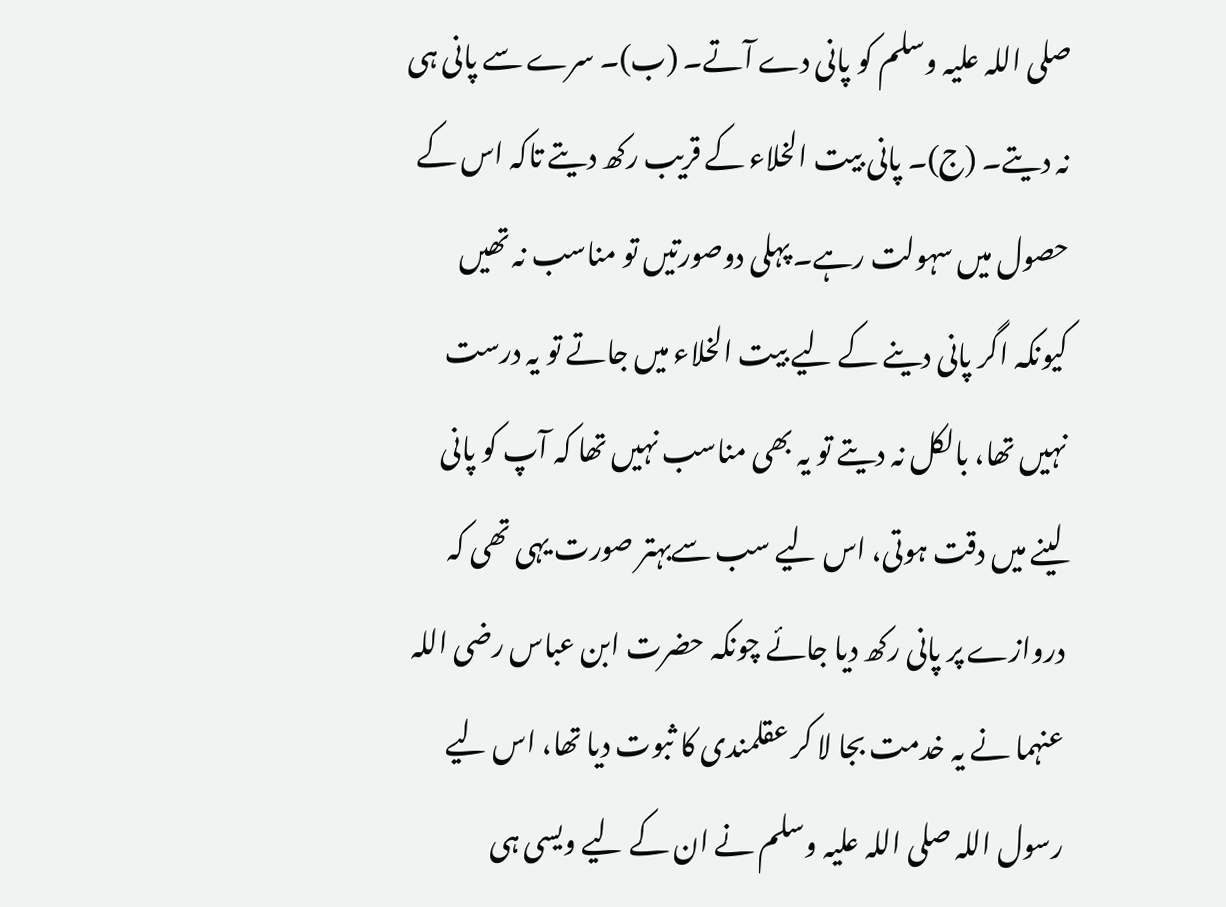صلی اللہ علیہ وسلم کو پانی دے آتے۔ (ب)۔ سرے سے پانی ہی نہ دیتے۔ (ج)۔ پانی بیت الخلاء کے قریب رکھ دیتے تاکہ اس کے حصول میں سہولت رہے۔ پہلی دوصورتیں تو مناسب نہ تھیں کیونکہ اگر پانی دینے کے لیے بیت الخلاء میں جاتے تو یہ درست نہیں تھا، بالکل نہ دیتے تو یہ بھی مناسب نہیں تھا کہ آپ کو پانی لینے میں دقت ہوتی، اس لیے سب سےبہتر صورت یہی تھی کہ دروازے پر پانی رکھ دیا جائے چونکہ حضرت ابن عباس رضی اللہ عنہما نے یہ خدمت بجا لا کر عقلمندی کا ثبوت دیا تھا، اس لیے رسول اللہ صلی اللہ علیہ وسلم نے ان کے لیے ویسی ہی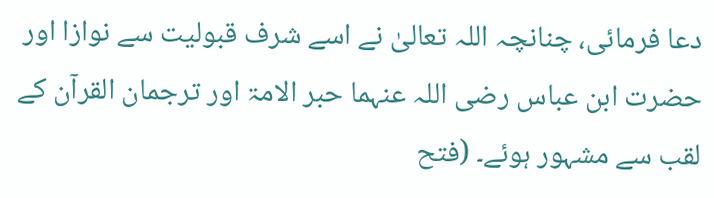دعا فرمائی، چنانچہ اللہ تعالیٰ نے اسے شرف قبولیت سے نوازا اور حضرت ابن عباس رضی اللہ عنہما حبر الامۃ اور ترجمان القرآن کے لقب سے مشہور ہوئے۔ (فتح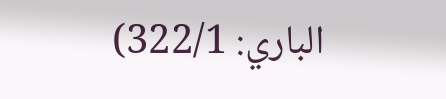الباري: 322/1)